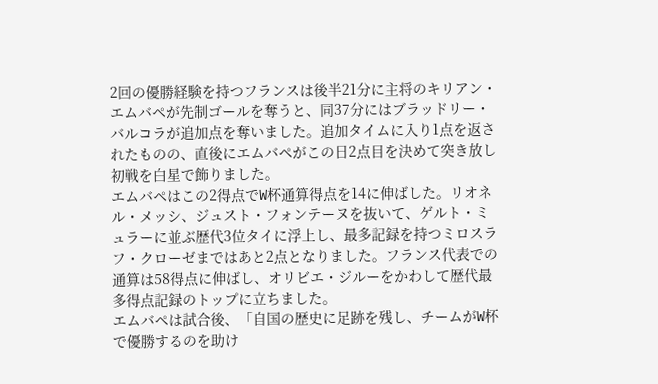2回の優勝経験を持つフランスは後半21分に主将のキリアン・エムバペが先制ゴールを奪うと、同37分にはブラッドリー・バルコラが追加点を奪いました。追加タイムに入り1点を返されたものの、直後にエムバペがこの日2点目を決めて突き放し初戦を白星で飾りました。
エムバペはこの2得点でW杯通算得点を14に伸ばした。リオネル・メッシ、ジュスト・フォンテーヌを抜いて、ゲルト・ミュラーに並ぶ歴代3位タイに浮上し、最多記録を持つミロスラフ・クローゼまではあと2点となりました。フランス代表での通算は58得点に伸ばし、オリビエ・ジルーをかわして歴代最多得点記録のトップに立ちました。
エムバペは試合後、「自国の歴史に足跡を残し、チームがW杯で優勝するのを助け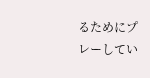るためにプレーしてい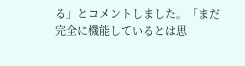る」とコメントしました。「まだ完全に機能しているとは思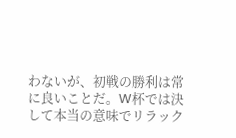わないが、初戦の勝利は常に良いことだ。W杯では決して本当の意味でリラック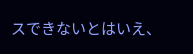スできないとはいえ、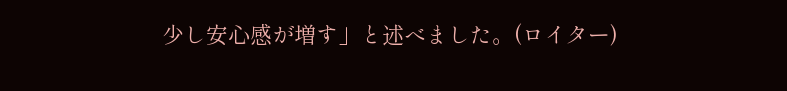少し安心感が増す」と述べました。(ロイター)